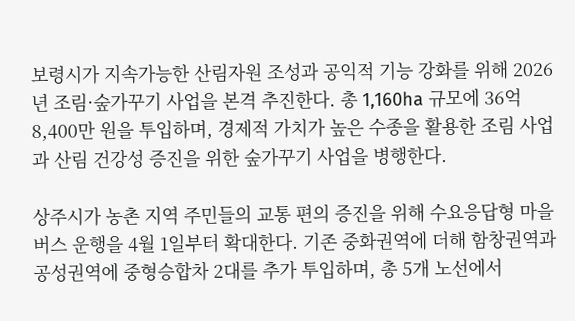보령시가 지속가능한 산림자원 조성과 공익적 기능 강화를 위해 2026년 조림·숲가꾸기 사업을 본격 추진한다. 총 1,160ha 규모에 36억 8,400만 원을 투입하며, 경제적 가치가 높은 수종을 활용한 조림 사업과 산림 건강성 증진을 위한 숲가꾸기 사업을 병행한다.

상주시가 농촌 지역 주민들의 교통 편의 증진을 위해 수요응답형 마을버스 운행을 4월 1일부터 확대한다. 기존 중화권역에 더해 함창권역과 공성권역에 중형승합차 2대를 추가 투입하며, 총 5개 노선에서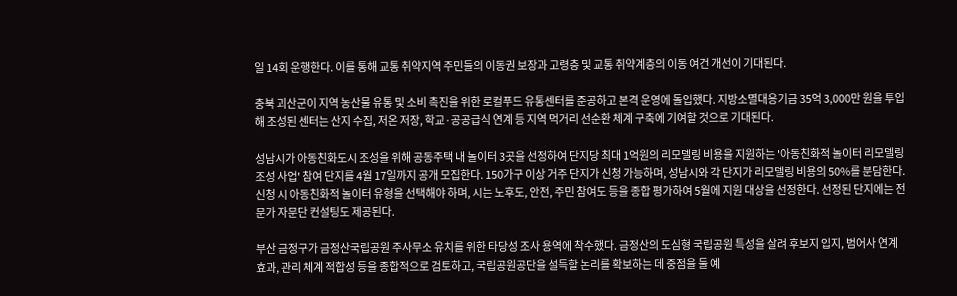일 14회 운행한다. 이를 통해 교통 취약지역 주민들의 이동권 보장과 고령층 및 교통 취약계층의 이동 여건 개선이 기대된다.

충북 괴산군이 지역 농산물 유통 및 소비 촉진을 위한 로컬푸드 유통센터를 준공하고 본격 운영에 돌입했다. 지방소멸대응기금 35억 3,000만 원을 투입해 조성된 센터는 산지 수집, 저온 저장, 학교·공공급식 연계 등 지역 먹거리 선순환 체계 구축에 기여할 것으로 기대된다.

성남시가 아동친화도시 조성을 위해 공동주택 내 놀이터 3곳을 선정하여 단지당 최대 1억원의 리모델링 비용을 지원하는 '아동친화적 놀이터 리모델링 조성 사업' 참여 단지를 4월 17일까지 공개 모집한다. 150가구 이상 거주 단지가 신청 가능하며, 성남시와 각 단지가 리모델링 비용의 50%를 분담한다. 신청 시 아동친화적 놀이터 유형을 선택해야 하며, 시는 노후도, 안전, 주민 참여도 등을 종합 평가하여 5월에 지원 대상을 선정한다. 선정된 단지에는 전문가 자문단 컨설팅도 제공된다.

부산 금정구가 금정산국립공원 주사무소 유치를 위한 타당성 조사 용역에 착수했다. 금정산의 도심형 국립공원 특성을 살려 후보지 입지, 범어사 연계 효과, 관리 체계 적합성 등을 종합적으로 검토하고, 국립공원공단을 설득할 논리를 확보하는 데 중점을 둘 예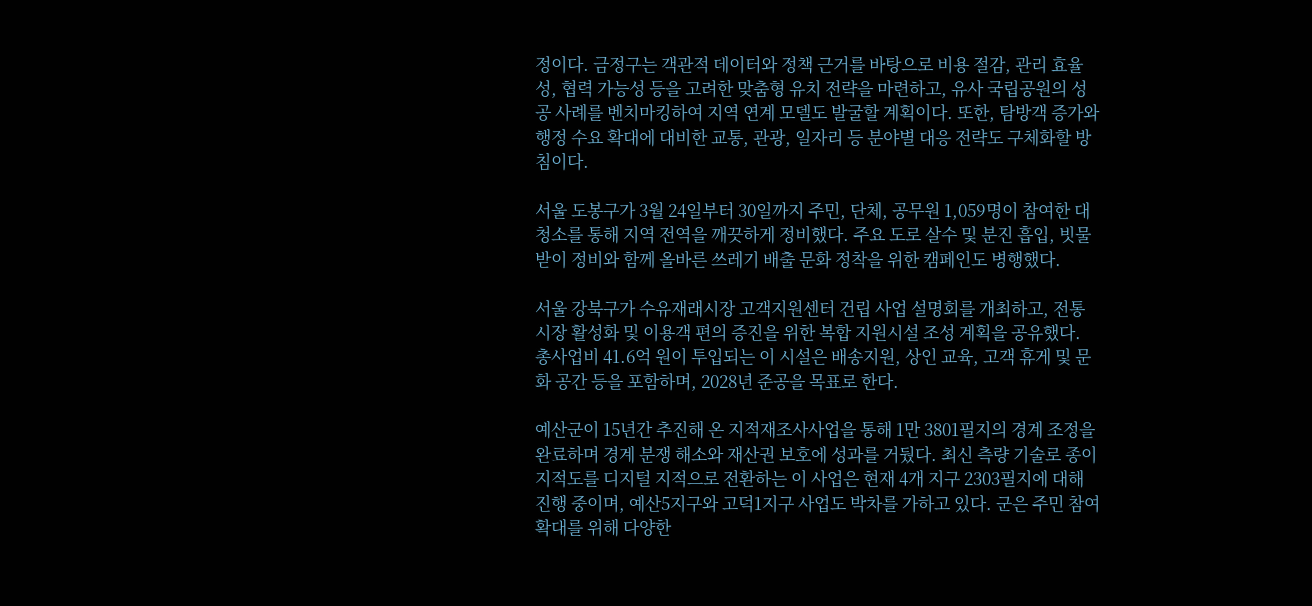정이다. 금정구는 객관적 데이터와 정책 근거를 바탕으로 비용 절감, 관리 효율성, 협력 가능성 등을 고려한 맞춤형 유치 전략을 마련하고, 유사 국립공원의 성공 사례를 벤치마킹하여 지역 연계 모델도 발굴할 계획이다. 또한, 탐방객 증가와 행정 수요 확대에 대비한 교통, 관광, 일자리 등 분야별 대응 전략도 구체화할 방침이다.

서울 도봉구가 3월 24일부터 30일까지 주민, 단체, 공무원 1,059명이 참여한 대청소를 통해 지역 전역을 깨끗하게 정비했다. 주요 도로 살수 및 분진 흡입, 빗물받이 정비와 함께 올바른 쓰레기 배출 문화 정착을 위한 캠페인도 병행했다.

서울 강북구가 수유재래시장 고객지원센터 건립 사업 설명회를 개최하고, 전통시장 활성화 및 이용객 편의 증진을 위한 복합 지원시설 조성 계획을 공유했다. 총사업비 41.6억 원이 투입되는 이 시설은 배송지원, 상인 교육, 고객 휴게 및 문화 공간 등을 포함하며, 2028년 준공을 목표로 한다.

예산군이 15년간 추진해 온 지적재조사사업을 통해 1만 3801필지의 경계 조정을 완료하며 경계 분쟁 해소와 재산권 보호에 성과를 거뒀다. 최신 측량 기술로 종이 지적도를 디지털 지적으로 전환하는 이 사업은 현재 4개 지구 2303필지에 대해 진행 중이며, 예산5지구와 고덕1지구 사업도 박차를 가하고 있다. 군은 주민 참여 확대를 위해 다양한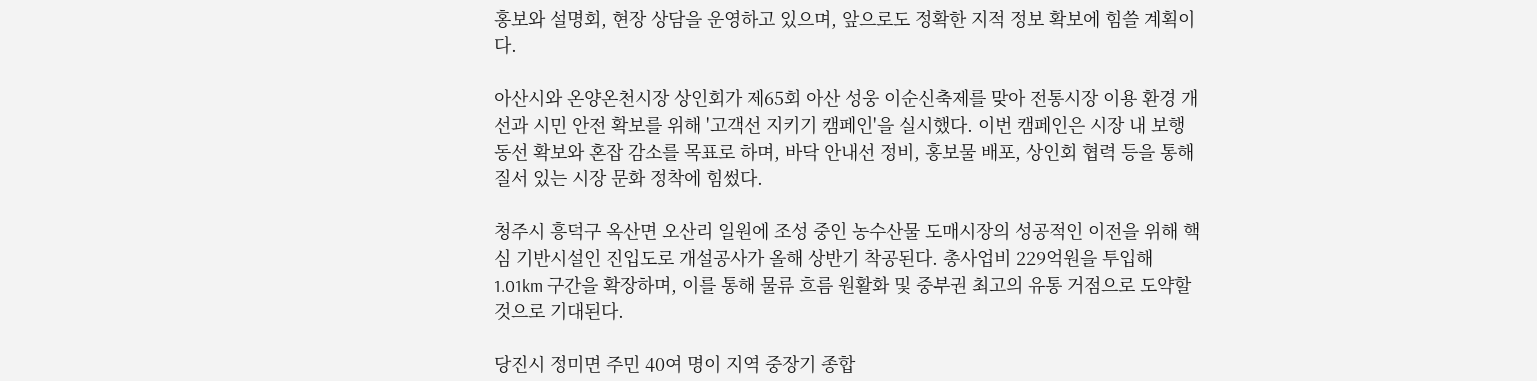홍보와 설명회, 현장 상담을 운영하고 있으며, 앞으로도 정확한 지적 정보 확보에 힘쓸 계획이다.

아산시와 온양온천시장 상인회가 제65회 아산 성웅 이순신축제를 맞아 전통시장 이용 환경 개선과 시민 안전 확보를 위해 '고객선 지키기 캠페인'을 실시했다. 이번 캠페인은 시장 내 보행 동선 확보와 혼잡 감소를 목표로 하며, 바닥 안내선 정비, 홍보물 배포, 상인회 협력 등을 통해 질서 있는 시장 문화 정착에 힘썼다.

청주시 흥덕구 옥산면 오산리 일원에 조성 중인 농수산물 도매시장의 성공적인 이전을 위해 핵심 기반시설인 진입도로 개설공사가 올해 상반기 착공된다. 총사업비 229억원을 투입해 1.01km 구간을 확장하며, 이를 통해 물류 흐름 원활화 및 중부권 최고의 유통 거점으로 도약할 것으로 기대된다.

당진시 정미면 주민 40여 명이 지역 중장기 종합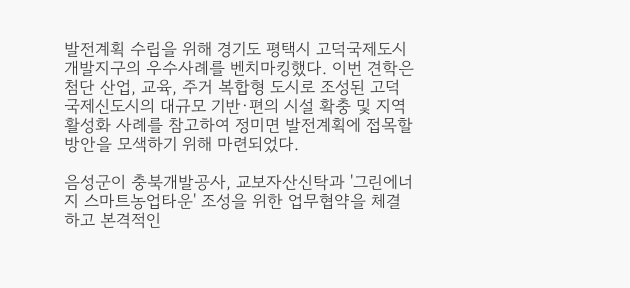발전계획 수립을 위해 경기도 평택시 고덕국제도시 개발지구의 우수사례를 벤치마킹했다. 이번 견학은 첨단 산업, 교육, 주거 복합형 도시로 조성된 고덕국제신도시의 대규모 기반·편의 시설 확충 및 지역 활성화 사례를 참고하여 정미면 발전계획에 접목할 방안을 모색하기 위해 마련되었다.

음성군이 충북개발공사, 교보자산신탁과 '그린에너지 스마트농업타운' 조성을 위한 업무협약을 체결하고 본격적인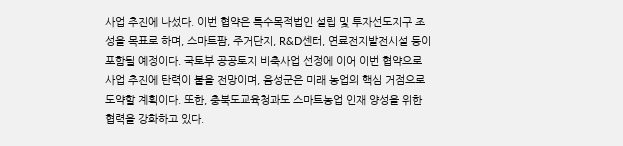사업 추진에 나섰다. 이번 협약은 특수목적법인 설립 및 투자선도지구 조성을 목표로 하며, 스마트팜, 주거단지, R&D센터, 연료전지발전시설 등이 포함될 예정이다. 국토부 공공토지 비축사업 선정에 이어 이번 협약으로 사업 추진에 탄력이 붙을 전망이며, 음성군은 미래 농업의 핵심 거점으로 도약할 계획이다. 또한, 충북도교육청과도 스마트농업 인재 양성을 위한 협력을 강화하고 있다.